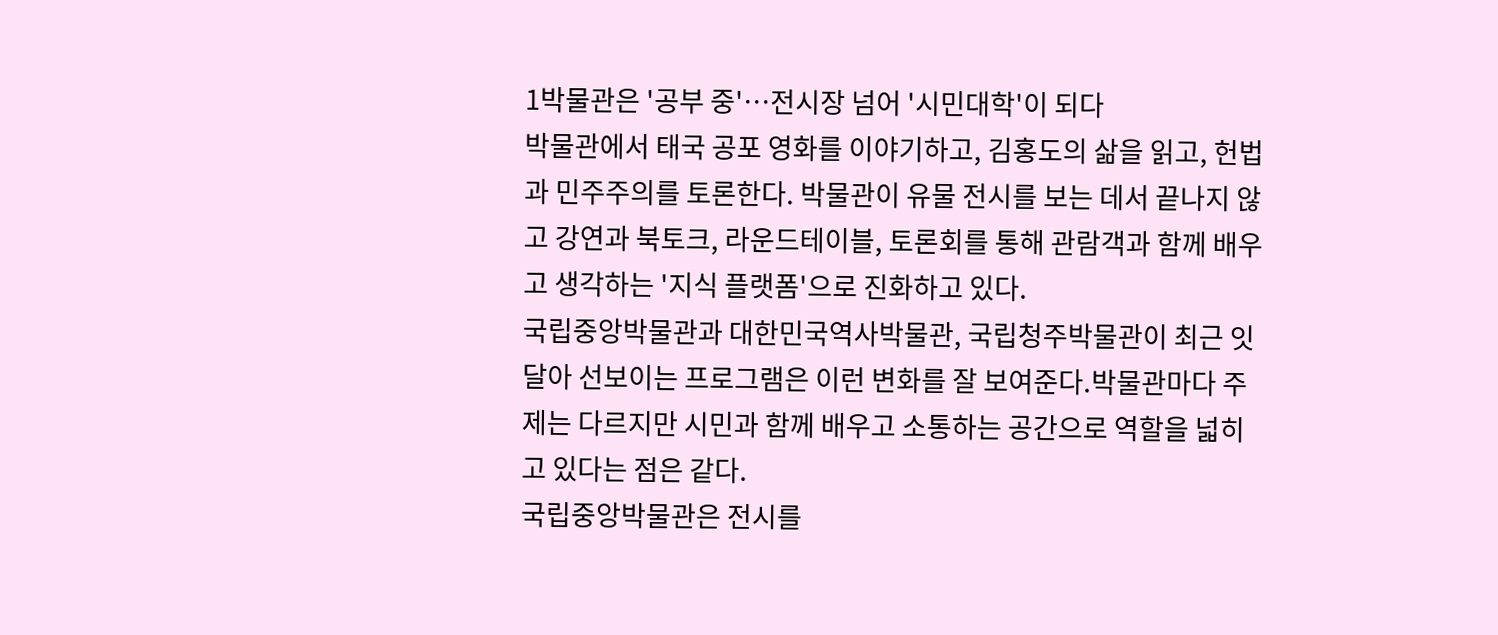1박물관은 '공부 중'…전시장 넘어 '시민대학'이 되다
박물관에서 태국 공포 영화를 이야기하고, 김홍도의 삶을 읽고, 헌법과 민주주의를 토론한다. 박물관이 유물 전시를 보는 데서 끝나지 않고 강연과 북토크, 라운드테이블, 토론회를 통해 관람객과 함께 배우고 생각하는 '지식 플랫폼'으로 진화하고 있다.
국립중앙박물관과 대한민국역사박물관, 국립청주박물관이 최근 잇달아 선보이는 프로그램은 이런 변화를 잘 보여준다.박물관마다 주제는 다르지만 시민과 함께 배우고 소통하는 공간으로 역할을 넓히고 있다는 점은 같다.
국립중앙박물관은 전시를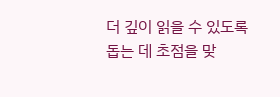더 깊이 읽을 수 있도록 돕는 데 초점을 맞